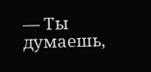— Ты думаешь,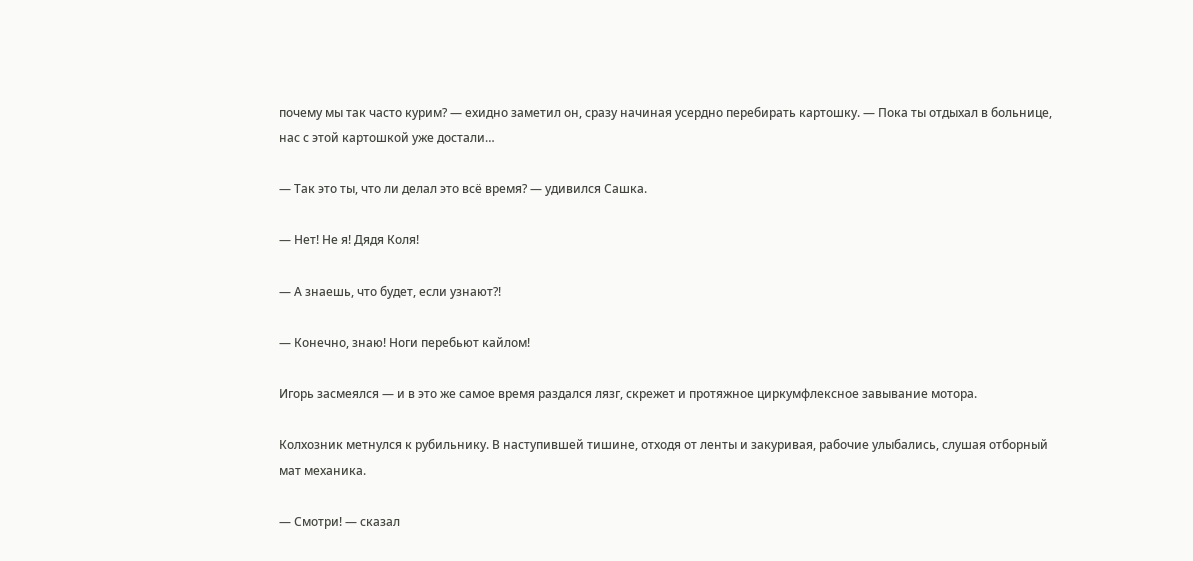почему мы так часто курим? — ехидно заметил он, сразу начиная усердно перебирать картошку. — Пока ты отдыхал в больнице, нас с этой картошкой уже достали…

— Так это ты, что ли делал это всё время? — удивился Сашка.

— Нет! Не я! Дядя Коля!

— А знаешь, что будет, если узнают?!

— Конечно, знаю! Ноги перебьют кайлом!

Игорь засмеялся — и в это же самое время раздался лязг, скрежет и протяжное циркумфлексное завывание мотора.

Колхозник метнулся к рубильнику. В наступившей тишине, отходя от ленты и закуривая, рабочие улыбались, слушая отборный мат механика.

— Смотри! — сказал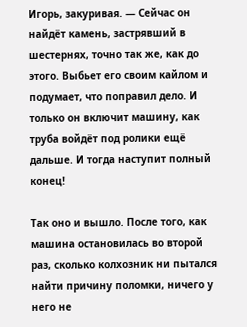Игорь, закуривая. — Сейчас он найдёт камень, застрявший в шестернях, точно так же, как до этого. Выбьет его своим кайлом и подумает, что поправил дело. И только он включит машину, как труба войдёт под ролики ещё дальше. И тогда наступит полный конец!

Так оно и вышло. После того, как машина остановилась во второй раз, сколько колхозник ни пытался найти причину поломки, ничего у него не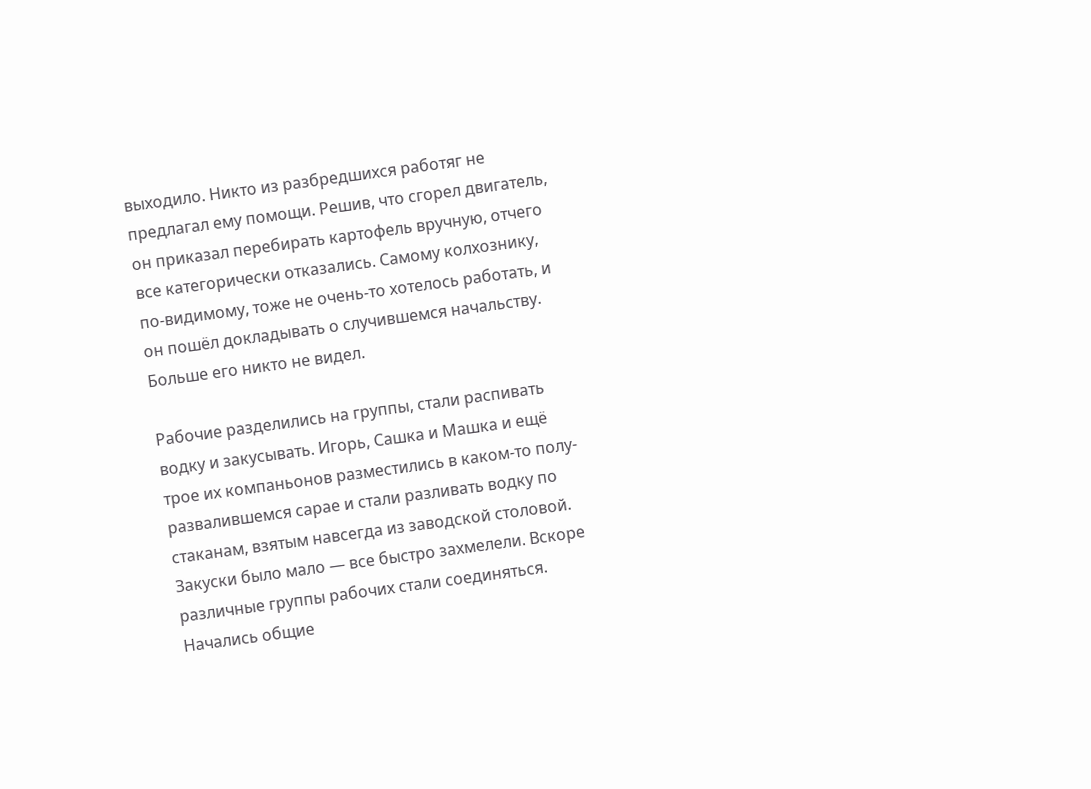выходило. Никто из разбредшихся работяг не предлагал ему помощи. Решив, что сгорел двигатель, он приказал перебирать картофель вручную, отчего все категорически отказались. Самому колхознику, по-видимому, тоже не очень-то хотелось работать, и он пошёл докладывать о случившемся начальству. Больше его никто не видел.

Рабочие разделились на группы, стали распивать водку и закусывать. Игорь, Сашка и Машка и ещё трое их компаньонов разместились в каком-то полу-развалившемся сарае и стали разливать водку по стаканам, взятым навсегда из заводской столовой. Закуски было мало — все быстро захмелели. Вскоре различные группы рабочих стали соединяться. Начались общие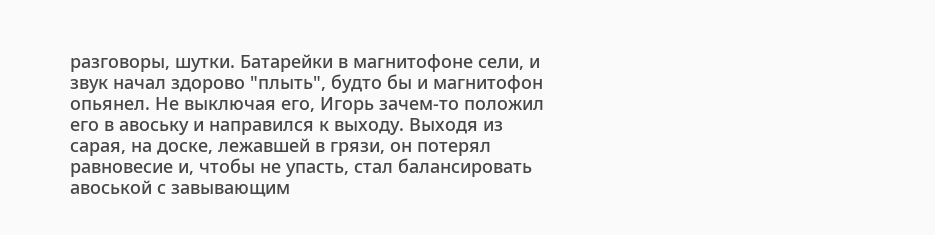разговоры, шутки. Батарейки в магнитофоне сели, и звук начал здорово "плыть", будто бы и магнитофон опьянел. Не выключая его, Игорь зачем-то положил его в авоську и направился к выходу. Выходя из сарая, на доске, лежавшей в грязи, он потерял равновесие и, чтобы не упасть, стал балансировать авоськой с завывающим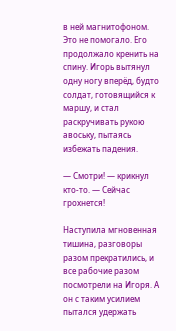в ней магнитофоном. Это не помогало. Его продолжало кренить на спину. Игорь вытянул одну ногу вперёд, будто солдат, готовящийся к маршу, и стал раскручивать рукою авоську, пытаясь избежать падения.

— Смотри! — крикнул кто-то. — Сейчас грохнется!

Наступила мгновенная тишина, разговоры разом прекратились, и все рабочие разом посмотрели на Игоря. А он с таким усилием пытался удержать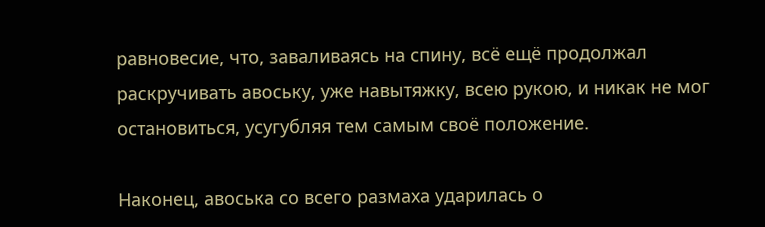равновесие, что, заваливаясь на спину, всё ещё продолжал раскручивать авоську, уже навытяжку, всею рукою, и никак не мог остановиться, усугубляя тем самым своё положение.

Наконец, авоська со всего размаха ударилась о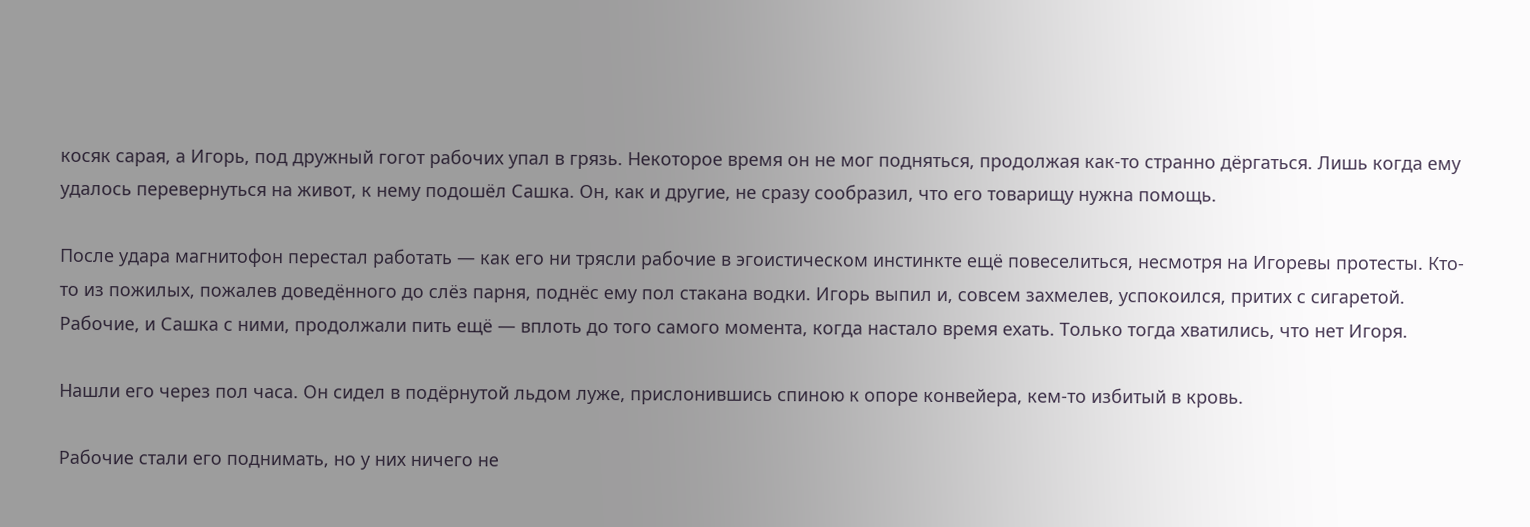косяк сарая, а Игорь, под дружный гогот рабочих упал в грязь. Некоторое время он не мог подняться, продолжая как-то странно дёргаться. Лишь когда ему удалось перевернуться на живот, к нему подошёл Сашка. Он, как и другие, не сразу сообразил, что его товарищу нужна помощь.

После удара магнитофон перестал работать — как его ни трясли рабочие в эгоистическом инстинкте ещё повеселиться, несмотря на Игоревы протесты. Кто-то из пожилых, пожалев доведённого до слёз парня, поднёс ему пол стакана водки. Игорь выпил и, совсем захмелев, успокоился, притих с сигаретой. Рабочие, и Сашка с ними, продолжали пить ещё — вплоть до того самого момента, когда настало время ехать. Только тогда хватились, что нет Игоря.

Нашли его через пол часа. Он сидел в подёрнутой льдом луже, прислонившись спиною к опоре конвейера, кем-то избитый в кровь.

Рабочие стали его поднимать, но у них ничего не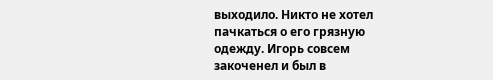выходило. Никто не хотел пачкаться о его грязную одежду. Игорь совсем закоченел и был в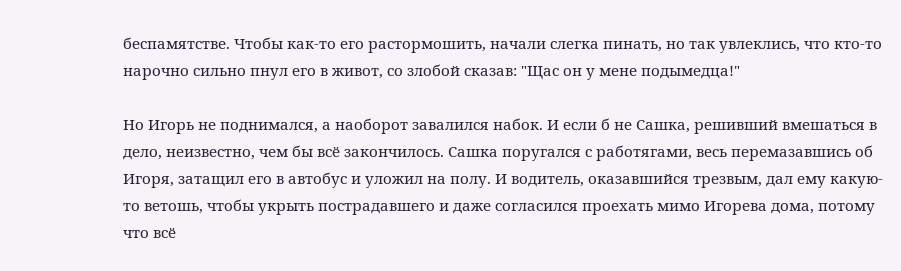беспамятстве. Чтобы как-то его растормошить, начали слегка пинать, но так увлеклись, что кто-то нарочно сильно пнул его в живот, со злобой сказав: "Щас он у мене подымедца!"

Но Игорь не поднимался, а наоборот завалился набок. И если б не Сашка, решивший вмешаться в дело, неизвестно, чем бы всё закончилось. Сашка поругался с работягами, весь перемазавшись об Игоря, затащил его в автобус и уложил на полу. И водитель, оказавшийся трезвым, дал ему какую-то ветошь, чтобы укрыть пострадавшего и даже согласился проехать мимо Игорева дома, потому что всё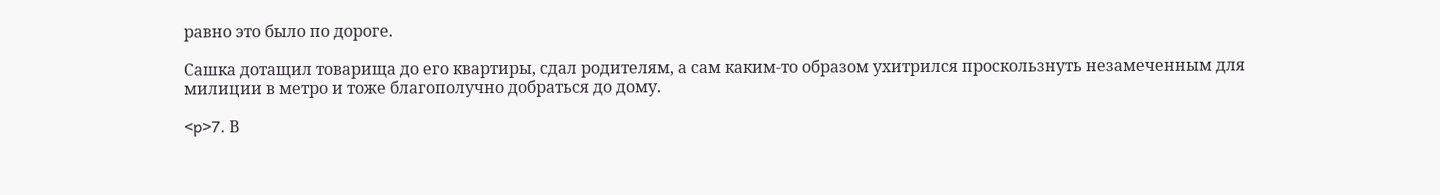равно это было по дороге.

Сашка дотащил товарища до его квартиры, сдал родителям, а сам каким-то образом ухитрился проскользнуть незамеченным для милиции в метро и тоже благополучно добраться до дому.

<p>7. В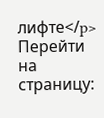лифте</p>
Перейти на страницу: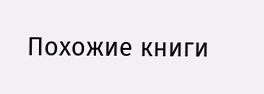Похожие книги